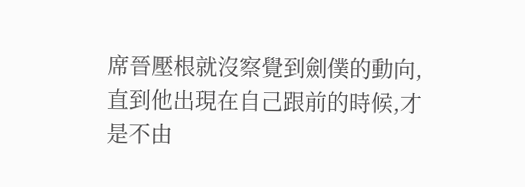席晉壓根就沒察覺到劍僕的動向,直到他出現在自己跟前的時候,才是不由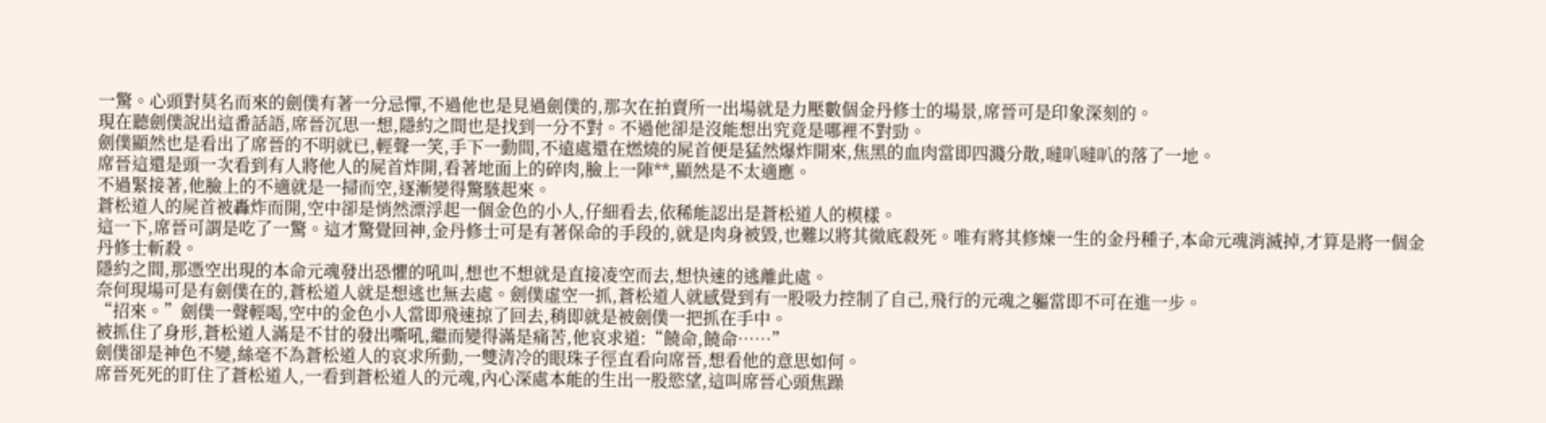一驚。心頭對莫名而來的劍僕有著一分忌憚,不過他也是見過劍僕的,那次在拍賣所一出場就是力壓數個金丹修士的場景,席晉可是印象深刻的。
現在聽劍僕說出這番話語,席晉沉思一想,隱約之間也是找到一分不對。不過他卻是沒能想出究竟是哪裡不對勁。
劍僕顯然也是看出了席晉的不明就已,輕聲一笑,手下一動間,不遠處還在燃燒的屍首便是猛然爆炸開來,焦黑的血肉當即四濺分散,噠叭噠叭的落了一地。
席晉這還是頭一次看到有人將他人的屍首炸開,看著地面上的碎肉,臉上一陣**,顯然是不太適應。
不過緊接著,他臉上的不適就是一掃而空,逐漸變得驚駭起來。
蒼松道人的屍首被轟炸而開,空中卻是悄然漂浮起一個金色的小人,仔細看去,依稀能認出是蒼松道人的模樣。
這一下,席晉可謂是吃了一驚。這才驚覺回神,金丹修士可是有著保命的手段的,就是肉身被毀,也難以將其徹底殺死。唯有將其修煉一生的金丹種子,本命元魂消滅掉,才算是將一個金丹修士斬殺。
隱約之間,那憑空出現的本命元魂發出恐懼的吼叫,想也不想就是直接凌空而去,想快速的逃離此處。
奈何現場可是有劍僕在的,蒼松道人就是想逃也無去處。劍僕虛空一抓,蒼松道人就感覺到有一股吸力控制了自己,飛行的元魂之軀當即不可在進一步。
“招來。”劍僕一聲輕喝,空中的金色小人當即飛速掠了回去,稍即就是被劍僕一把抓在手中。
被抓住了身形,蒼松道人滿是不甘的發出嘶吼,繼而變得滿是痛苦,他哀求道:“饒命,饒命……”
劍僕卻是神色不變,絲毫不為蒼松道人的哀求所動,一雙清冷的眼珠子徑直看向席晉,想看他的意思如何。
席晉死死的盯住了蒼松道人,一看到蒼松道人的元魂,內心深處本能的生出一股慾望,這叫席晉心頭焦躁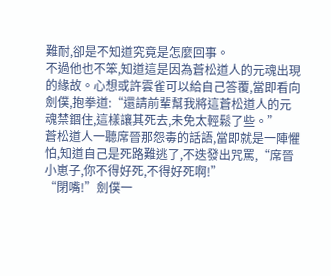難耐,卻是不知道究竟是怎麼回事。
不過他也不笨,知道這是因為蒼松道人的元魂出現的緣故。心想或許雲雀可以給自己答覆,當即看向劍僕,抱拳道:“還請前輩幫我將這蒼松道人的元魂禁錮住,這樣讓其死去,未免太輕鬆了些。”
蒼松道人一聽席晉那怨毒的話語,當即就是一陣懼怕,知道自己是死路難逃了,不迭發出咒罵,“席晉小崽子,你不得好死,不得好死啊!”
“閉嘴!”劍僕一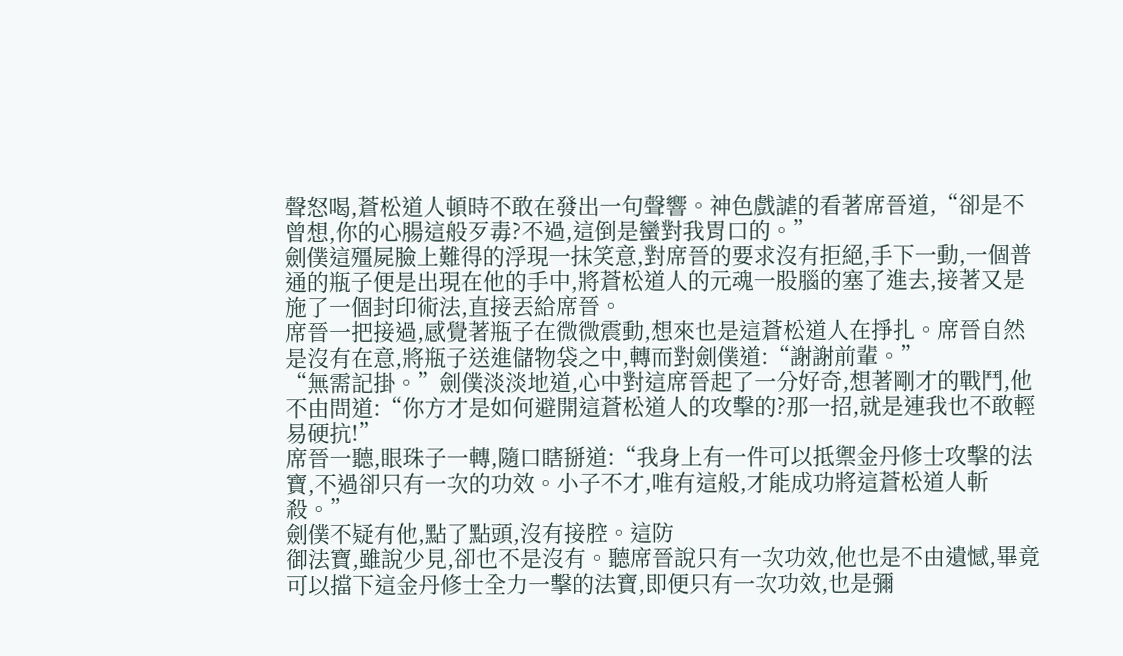聲怒喝,蒼松道人頓時不敢在發出一句聲響。神色戲謔的看著席晉道,“卻是不曾想,你的心腸這般歹毒?不過,這倒是蠻對我胃口的。”
劍僕這殭屍臉上難得的浮現一抹笑意,對席晉的要求沒有拒絕,手下一動,一個普通的瓶子便是出現在他的手中,將蒼松道人的元魂一股腦的塞了進去,接著又是施了一個封印術法,直接丟給席晉。
席晉一把接過,感覺著瓶子在微微震動,想來也是這蒼松道人在掙扎。席晉自然是沒有在意,將瓶子送進儲物袋之中,轉而對劍僕道:“謝謝前輩。”
“無需記掛。”劍僕淡淡地道,心中對這席晉起了一分好奇,想著剛才的戰鬥,他不由問道:“你方才是如何避開這蒼松道人的攻擊的?那一招,就是連我也不敢輕易硬抗!”
席晉一聽,眼珠子一轉,隨口瞎掰道:“我身上有一件可以抵禦金丹修士攻擊的法寶,不過卻只有一次的功效。小子不才,唯有這般,才能成功將這蒼松道人斬殺。”
劍僕不疑有他,點了點頭,沒有接腔。這防
御法寶,雖說少見,卻也不是沒有。聽席晉說只有一次功效,他也是不由遺憾,畢竟可以擋下這金丹修士全力一擊的法寶,即便只有一次功效,也是彌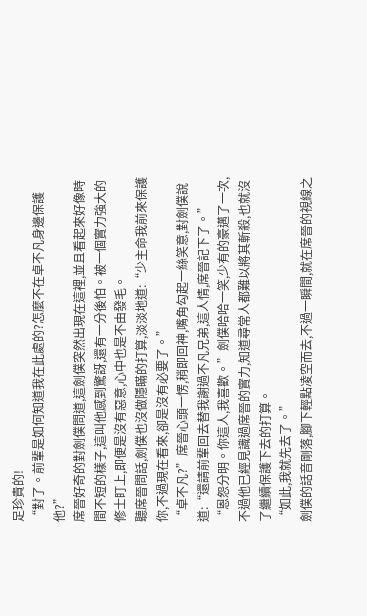足珍貴的!
“對了。前輩是如何知道我在此處的?怎麼不在卓不凡身邊保護他?”
席晉好奇的對劍僕問道,這劍僕突然出現在這裡,並且看起來好像時間不短的樣子,這叫他感到驚訝,還有一分後怕。被一個實力強大的修士盯上,即便是沒有惡意,心中也是不由發毛。
聽席晉問話,劍僕也沒做隱瞞的打算,淡淡地道:“少主命我前來保護你,不過現在看來,卻是沒有必要了。”
“卓不凡?”席晉心頭一愣,稍即回神,嘴角勾起一絲笑意,對劍僕說道:“還請前輩回去替我謝過不凡兄弟,這人情,席晉記下了。”
“恩怨分明。你這人,我喜歡。”劍僕哈哈一笑,少有的豪邁了一次,不過他已經見識過席晉的實力,知道尋常人都難以將其斬殺,也就沒了繼續保護下去的打算。
“如此,我就先去了。”
劍僕的話音剛落,腳下輕點凌空而去,不過一瞬間,就在席晉的視線之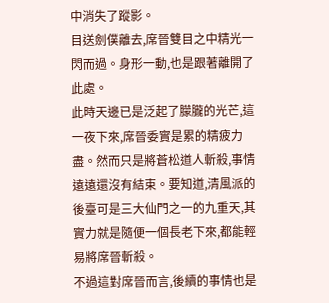中消失了蹤影。
目送劍僕離去,席晉雙目之中精光一閃而過。身形一動,也是跟著離開了此處。
此時天邊已是泛起了朦朧的光芒,這一夜下來,席晉委實是累的精疲力盡。然而只是將蒼松道人斬殺,事情遠遠還沒有結束。要知道,清風派的後臺可是三大仙門之一的九重天,其實力就是隨便一個長老下來,都能輕易將席晉斬殺。
不過這對席晉而言,後續的事情也是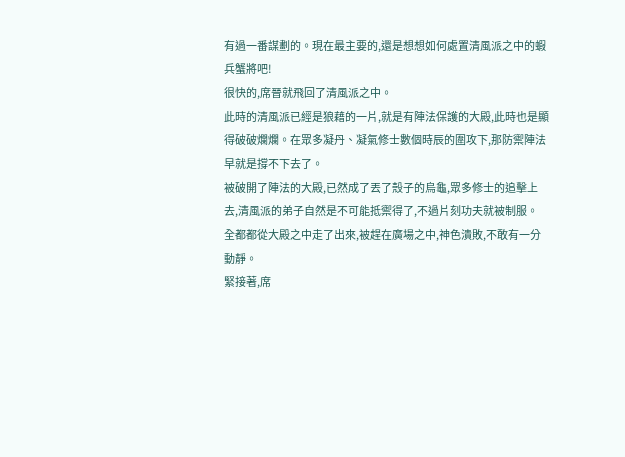有過一番謀劃的。現在最主要的,還是想想如何處置清風派之中的蝦兵蟹將吧!
很快的,席晉就飛回了清風派之中。
此時的清風派已經是狼藉的一片,就是有陣法保護的大殿,此時也是顯得破破爛爛。在眾多凝丹、凝氣修士數個時辰的圍攻下,那防禦陣法早就是撐不下去了。
被破開了陣法的大殿,已然成了丟了殼子的烏龜,眾多修士的追擊上去,清風派的弟子自然是不可能抵禦得了,不過片刻功夫就被制服。
全都都從大殿之中走了出來,被趕在廣場之中,神色潰敗,不敢有一分動靜。
緊接著,席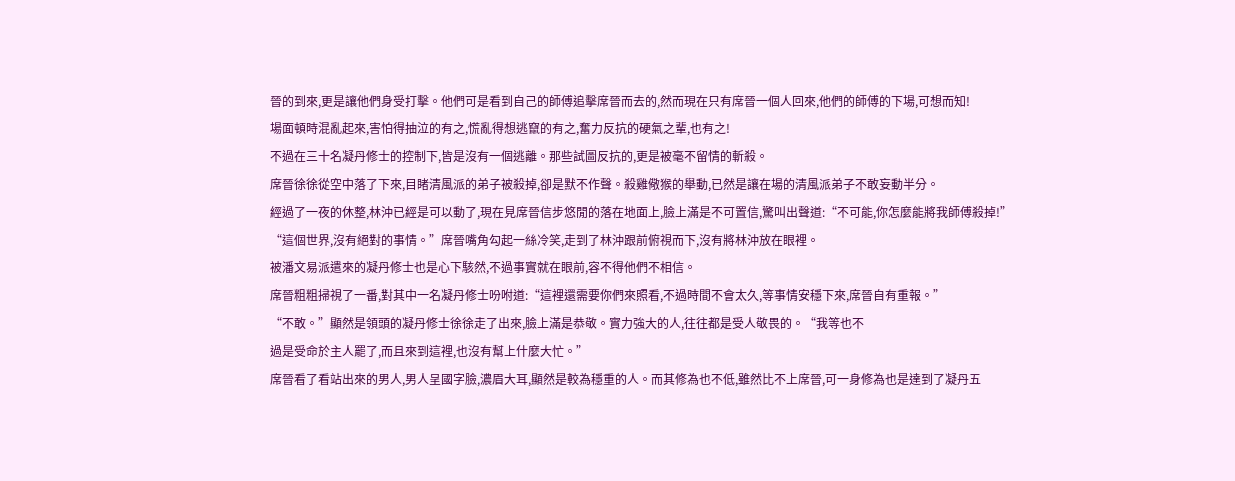晉的到來,更是讓他們身受打擊。他們可是看到自己的師傅追擊席晉而去的,然而現在只有席晉一個人回來,他們的師傅的下場,可想而知!
場面頓時混亂起來,害怕得抽泣的有之,慌亂得想逃竄的有之,奮力反抗的硬氣之輩,也有之!
不過在三十名凝丹修士的控制下,皆是沒有一個逃離。那些試圖反抗的,更是被毫不留情的斬殺。
席晉徐徐從空中落了下來,目睹清風派的弟子被殺掉,卻是默不作聲。殺雞儆猴的舉動,已然是讓在場的清風派弟子不敢妄動半分。
經過了一夜的休整,林沖已經是可以動了,現在見席晉信步悠閒的落在地面上,臉上滿是不可置信,驚叫出聲道:“不可能,你怎麼能將我師傅殺掉!”
“這個世界,沒有絕對的事情。”席晉嘴角勾起一絲冷笑,走到了林沖跟前俯視而下,沒有將林沖放在眼裡。
被潘文易派遣來的凝丹修士也是心下駭然,不過事實就在眼前,容不得他們不相信。
席晉粗粗掃視了一番,對其中一名凝丹修士吩咐道:“這裡還需要你們來照看,不過時間不會太久,等事情安穩下來,席晉自有重報。”
“不敢。”顯然是領頭的凝丹修士徐徐走了出來,臉上滿是恭敬。實力強大的人,往往都是受人敬畏的。“我等也不
過是受命於主人罷了,而且來到這裡,也沒有幫上什麼大忙。”
席晉看了看站出來的男人,男人呈國字臉,濃眉大耳,顯然是較為穩重的人。而其修為也不低,雖然比不上席晉,可一身修為也是達到了凝丹五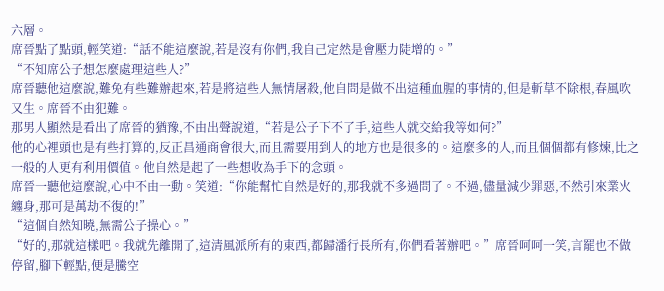六層。
席晉點了點頭,輕笑道:“話不能這麼說,若是沒有你們,我自己定然是會壓力陡增的。”
“不知席公子想怎麼處理這些人?”
席晉聽他這麼說,難免有些難辦起來,若是將這些人無情屠殺,他自問是做不出這種血腥的事情的,但是斬草不除根,春風吹又生。席晉不由犯難。
那男人顯然是看出了席晉的猶豫,不由出聲說道,“若是公子下不了手,這些人就交給我等如何?”
他的心裡頭也是有些打算的,反正昌通商會很大,而且需要用到人的地方也是很多的。這麼多的人,而且個個都有修煉,比之一般的人更有利用價值。他自然是起了一些想收為手下的念頭。
席晉一聽他這麼說,心中不由一動。笑道:“你能幫忙自然是好的,那我就不多過問了。不過,儘量減少罪惡,不然引來業火纏身,那可是萬劫不復的!”
“這個自然知曉,無需公子操心。”
“好的,那就這樣吧。我就先離開了,這清風派所有的東西,都歸潘行長所有,你們看著辦吧。”席晉呵呵一笑,言罷也不做停留,腳下輕點,便是騰空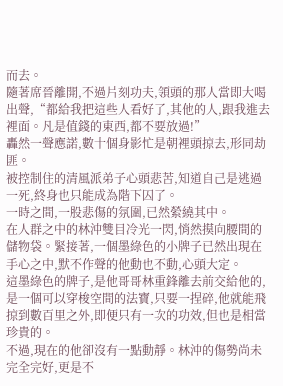而去。
隨著席晉離開,不過片刻功夫,領頭的那人當即大喝出聲,“都給我把這些人看好了,其他的人,跟我進去裡面。凡是值錢的東西,都不要放過!”
轟然一聲應諾,數十個身影忙是朝裡頭掠去,形同劫匪。
被控制住的清風派弟子心頭悲苦,知道自己是逃過一死,終身也只能成為階下囚了。
一時之間,一股悲傷的氛圍,已然縈繞其中。
在人群之中的林沖雙目冷光一閃,悄然摸向腰間的儲物袋。緊接著,一個墨綠色的小牌子已然出現在手心之中,默不作聲的他動也不動,心頭大定。
這墨綠色的牌子,是他哥哥林重鋒離去前交給他的,是一個可以穿梭空間的法寶,只要一捏碎,他就能飛掠到數百里之外,即便只有一次的功效,但也是相當珍貴的。
不過,現在的他卻沒有一點動靜。林沖的傷勢尚未完全完好,更是不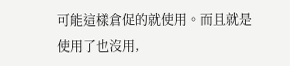可能這樣倉促的就使用。而且就是使用了也沒用,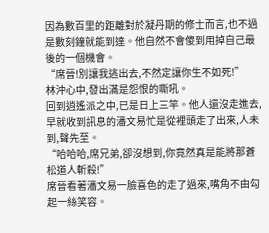因為數百里的距離對於凝丹期的修士而言,也不過是數刻鐘就能到達。他自然不會傻到用掉自己最後的一個機會。
“席晉!別讓我逃出去,不然定讓你生不如死!”
林沖心中,發出滿是怨恨的嘶吼。
回到逍遙派之中,已是日上三竿。他人還沒走進去,早就收到訊息的潘文易忙是從裡頭走了出來,人未到,聲先至。
“哈哈哈,席兄弟,卻沒想到,你竟然真是能將那蒼松道人斬殺!”
席晉看著潘文易一臉喜色的走了過來,嘴角不由勾起一絲笑容。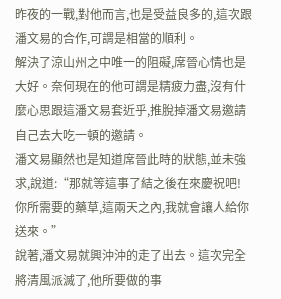昨夜的一戰,對他而言,也是受益良多的,這次跟潘文易的合作,可謂是相當的順利。
解決了涼山州之中唯一的阻礙,席晉心情也是大好。奈何現在的他可謂是精疲力盡,沒有什麼心思跟這潘文易套近乎,推脫掉潘文易邀請自己去大吃一頓的邀請。
潘文易顯然也是知道席晉此時的狀態,並未強求,說道:“那就等這事了結之後在來慶祝吧!你所需要的藥草,這兩天之內,我就會讓人給你送來。”
說著,潘文易就興沖沖的走了出去。這次完全將清風派滅了,他所要做的事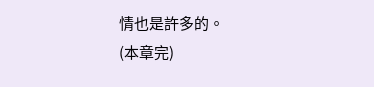情也是許多的。
(本章完)